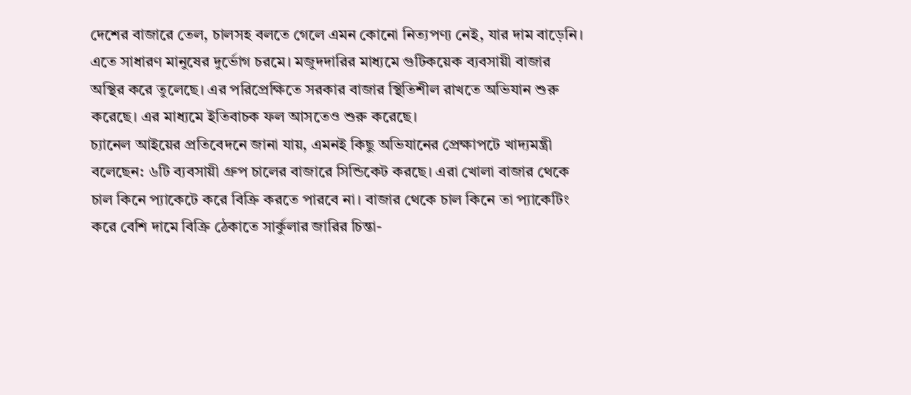দেশের বাজারে তেল, চালসহ বলতে গেলে এমন কোনো নিত্যপণ্য নেই, যার দাম বাড়েনি। এতে সাধারণ মানুষের দুর্ভোগ চরমে। মজুদদারির মাধ্যমে গুটিকয়েক ব্যবসায়ী বাজার অস্থির করে তুলেছে। এর পরিপ্রেক্ষিতে সরকার বাজার স্থিতিশীল রাখতে অভিযান শুরু করেছে। এর মাধ্যমে ইতিবাচক ফল আসতেও শুরু করেছে।
চ্যানেল আইয়ের প্রতিবেদনে জানা যায়, এমনই কিছু অভিযানের প্রেক্ষাপটে খাদ্যমন্ত্রী বলেছেন: ৬টি ব্যবসায়ী গ্রুপ চালের বাজারে সিন্ডিকেট করছে। এরা খোলা বাজার থেকে চাল কিনে প্যাকেটে করে বিক্রি করতে পারবে না। বাজার থেকে চাল কিনে তা প্যাকেটিং করে বেশি দামে বিক্রি ঠেকাতে সার্কুলার জারির চিন্তা-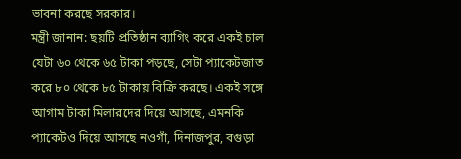ভাবনা করছে সরকার।
মন্ত্রী জানান: ছয়টি প্রতিষ্ঠান ব্যাগিং করে একই চাল যেটা ৬০ থেকে ৬৫ টাকা পড়ছে, সেটা প্যাকেটজাত করে ৮০ থেকে ৮৫ টাকায় বিক্রি করছে। একই সঙ্গে আগাম টাকা মিলারদের দিয়ে আসছে, এমনকি প্যাকেটও দিয়ে আসছে নওগাঁ, দিনাজপুর, বগুড়া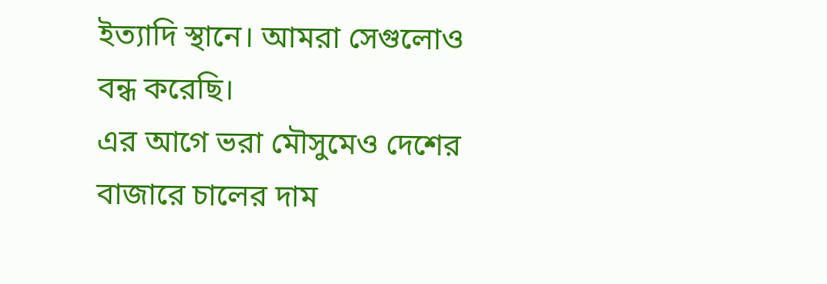ইত্যাদি স্থানে। আমরা সেগুলোও বন্ধ করেছি।
এর আগে ভরা মৌসুমেও দেশের বাজারে চালের দাম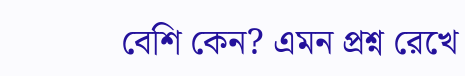বেশি কেন? এমন প্রশ্ন রেখে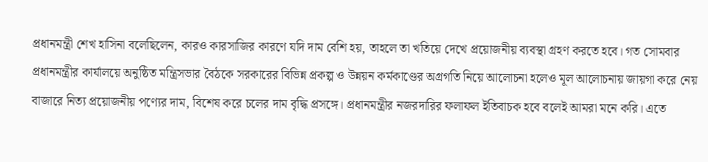প্রধানমন্ত্রী শেখ হাসিনা বলেছিলেন, কারও কারসাজির কারণে যদি দাম বেশি হয়, তাহলে তা খতিয়ে দেখে প্রয়োজনীয় ব্যবস্থা গ্রহণ করতে হবে। গত সোমবার প্রধানমন্ত্রীর কার্যালয়ে অনুষ্ঠিত মন্ত্রিসভার বৈঠকে সরকারের বিভিন্ন প্রকল্প ও উন্নয়ন কর্মকাণ্ডের অগ্রগতি নিয়ে আলোচনা হলেও মূল আলোচনায় জায়গা করে নেয় বাজারে নিত্য প্রয়োজনীয় পণ্যের দাম, বিশেষ করে চলের দাম বৃদ্ধি প্রসঙ্গে। প্রধানমন্ত্রীর নজরদারির ফলাফল ইতিবাচক হবে বলেই আমরা মনে করি। এতে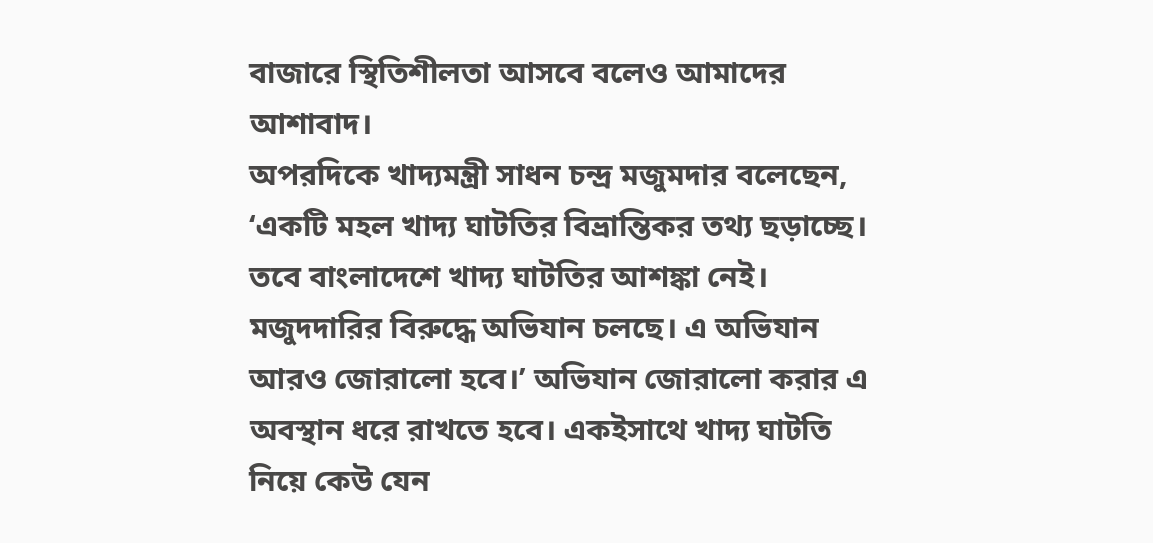বাজারে স্থিতিশীলতা আসবে বলেও আমাদের আশাবাদ।
অপরদিকে খাদ্যমন্ত্রী সাধন চন্দ্র মজুমদার বলেছেন, ‘একটি মহল খাদ্য ঘাটতির বিভ্রান্তিকর তথ্য ছড়াচ্ছে। তবে বাংলাদেশে খাদ্য ঘাটতির আশঙ্কা নেই। মজুদদারির বিরুদ্ধে অভিযান চলছে। এ অভিযান আরও জোরালো হবে।’ অভিযান জোরালো করার এ অবস্থান ধরে রাখতে হবে। একইসাথে খাদ্য ঘাটতি নিয়ে কেউ যেন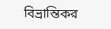বিভ্রান্তিকর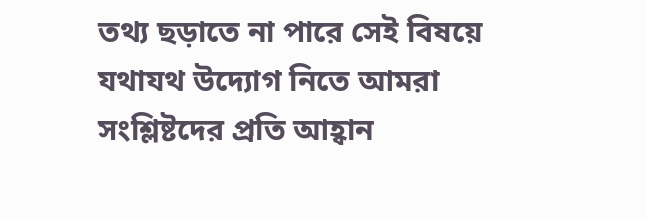তথ্য ছড়াতে না পারে সেই বিষয়ে যথাযথ উদ্যোগ নিতে আমরা সংশ্লিষ্টদের প্রতি আহ্বান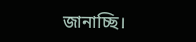জানাচ্ছি।